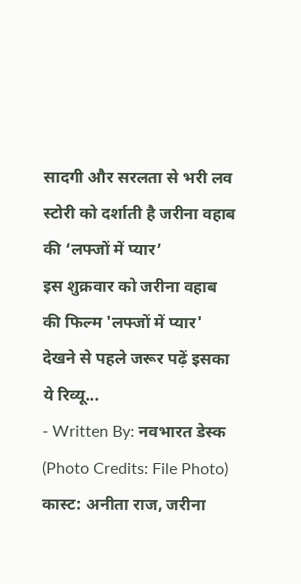सादगी और सरलता से भरी लव स्टोरी को दर्शाती है जरीना वहाब की ‘लफ्जों में प्यार’
इस शुक्रवार को जरीना वहाब की फिल्म 'लफ्जों में प्यार' देखने से पहले जरूर पढ़ें इसका ये रिव्यू...
- Written By: नवभारत डेस्क
(Photo Credits: File Photo)
कास्ट: अनीता राज, जरीना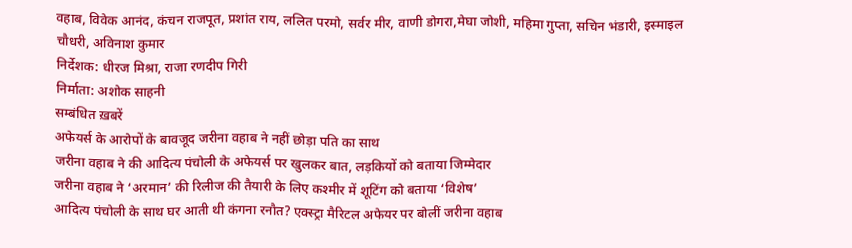वहाब, विवेक आनंद, कंचन राजपूत, प्रशांत राय, ललित परमो, सर्वर मीर, वाणी डोगरा,मेघा जोशी, महिमा गुप्ता, सचिन भंडारी, इस्माइल चौधरी, अविनाश कुमार
निर्देशक: धीरज मिश्रा, राजा रणदीप गिरी
निर्माता: अशोक साहनी
सम्बंधित ख़बरें
अफेयर्स के आरोपों के बावजूद जरीना वहाब ने नहीं छोड़ा पति का साथ
जरीना वहाब ने की आदित्य पंचोली के अफेयर्स पर खुलकर बात, लड़कियों को बताया जिम्मेदार
जरीना वहाब ने ‘अरमान’ की रिलीज की तैयारी के लिए कश्मीर में शूटिंग को बताया ‘विशेष’
आदित्य पंचोली के साथ घर आती थी कंगना रनौत? एक्स्ट्रा मैरिटल अफेयर पर बोलीं जरीना वहाब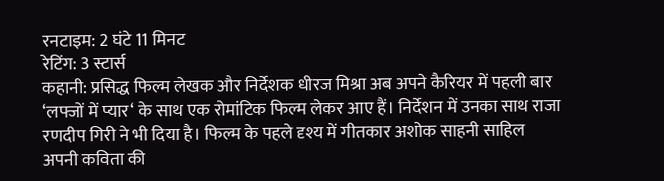रनटाइम: 2 घंटे 11 मिनट
रेटिंग: 3 स्टार्स
कहानी: प्रसिद्ध फिल्म लेखक और निर्देशक धीरज मिश्रा अब अपने कैरियर में पहली बार ‘लफ्जों में प्यार‘ के साथ एक रोमांटिक फिल्म लेकर आए हैं। निर्देशन में उनका साथ राजा रणदीप गिरी ने भी दिया है। फिल्म के पहले दृश्य में गीतकार अशोक साहनी साहिल अपनी कविता की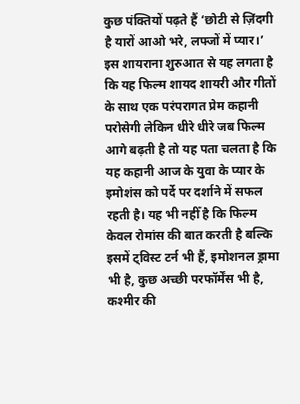कुछ पंक्तियों पढ़ते हैं ‘छोटी से ज़िंदगी है यारों आओ भरे, लफ्जों में प्यार।’ इस शायराना शुरुआत से यह लगता है कि यह फिल्म शायद शायरी और गीतों के साथ एक परंपरागत प्रेम कहानी परोसेगी लेकिन धीरे धीरे जब फिल्म आगे बढ़ती है तो यह पता चलता है कि यह कहानी आज के युवा के प्यार के इमोशंस को पर्दे पर दर्शाने में सफल रहती है। यह भी नहीँ है कि फिल्म केवल रोमांस की बात करती है बल्कि इसमें ट्विस्ट टर्न भी हैं, इमोशनल ड्रामा भी है, कुछ अच्छी परफॉर्मेंस भी है, कश्मीर की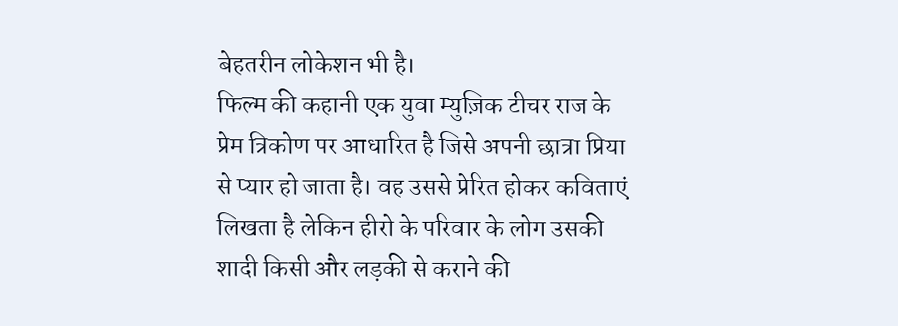बेहतरीन लोकेशन भी है।
फिल्म की कहानी एक युवा म्युज़िक टीचर राज के प्रेम त्रिकोण पर आधारित है जिसे अपनी छात्रा प्रिया से प्यार हो जाता है। वह उससे प्रेरित होकर कविताएं लिखता है लेकिन हीरो के परिवार के लोग उसकी शादी किसी और लड़की से कराने की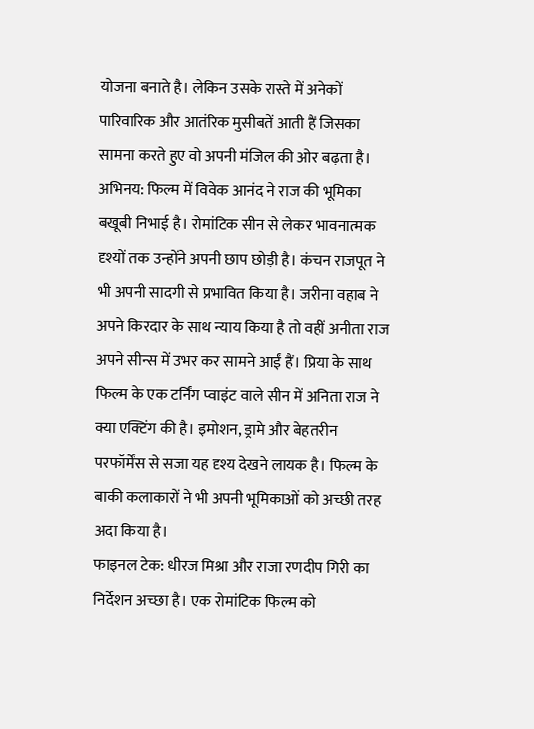योजना बनाते है। लेकिन उसके रास्ते में अनेकों पारिवारिक और आतंरिक मुसीबतें आती हैं जिसका सामना करते हुए वो अपनी मंजिल की ओर बढ़ता है।
अभिनय: फिल्म में विवेक आनंद ने राज की भूमिका बखूबी निभाई है। रोमांटिक सीन से लेकर भावनात्मक दृश्यों तक उन्होंने अपनी छाप छोड़ी है। कंचन राजपूत ने भी अपनी सादगी से प्रभावित किया है। जरीना वहाब ने अपने किरदार के साथ न्याय किया है तो वहीं अनीता राज अपने सीन्स में उभर कर सामने आईं हैं। प्रिया के साथ फिल्म के एक टर्निंग प्वाइंट वाले सीन में अनिता राज ने क्या एक्टिंग की है। इमोशन, ड्रामे और बेहतरीन परफॉर्मेंस से सजा यह दृश्य देखने लायक है। फिल्म के बाकी कलाकारों ने भी अपनी भूमिकाओं को अच्छी तरह अदा किया है।
फाइनल टेक: धीरज मिश्रा और राजा रणदीप गिरी का निर्देशन अच्छा है। एक रोमांटिक फिल्म को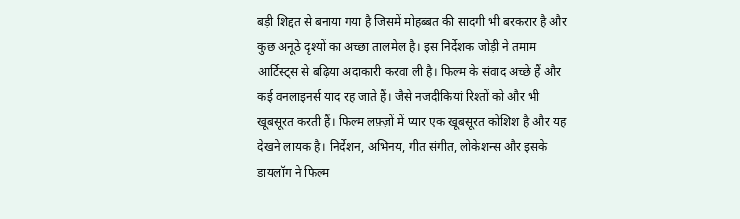बड़ी शिद्दत से बनाया गया है जिसमें मोहब्बत की सादगी भी बरकरार है और कुछ अनूठे दृश्यों का अच्छा तालमेल है। इस निर्देशक जोड़ी ने तमाम आर्टिस्ट्स से बढ़िया अदाकारी करवा ली है। फिल्म के संवाद अच्छे हैं और कई वनलाइनर्स याद रह जाते हैं। जैसे नजदीकियां रिश्तों को और भी खूबसूरत करती हैं। फिल्म लफ़्ज़ों में प्यार एक खूबसूरत कोशिश है और यह देखने लायक है। निर्देशन, अभिनय, गीत संगीत, लोकेशन्स और इसके डायलॉग ने फिल्म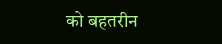को बहतरीन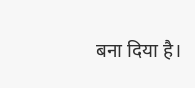बना दिया है।